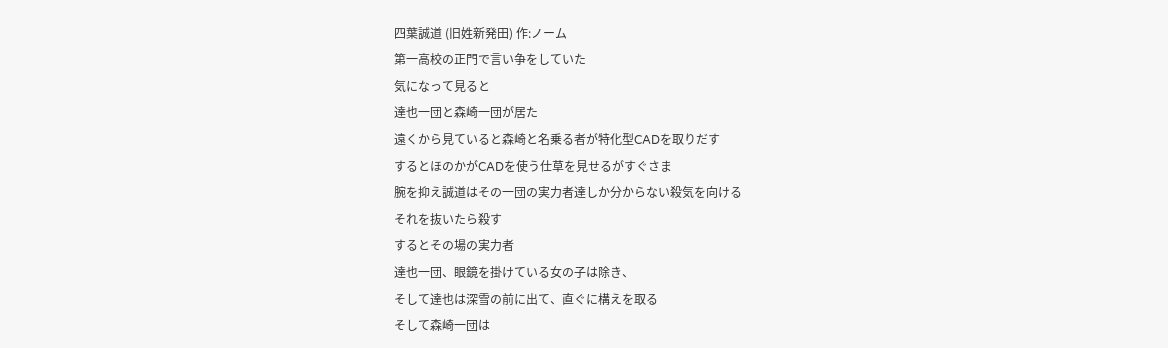四葉誠道 (旧姓新発田) 作:ノーム
第一高校の正門で言い争をしていた
気になって見ると
達也一団と森崎一団が居た
遠くから見ていると森崎と名乗る者が特化型CADを取りだす
するとほのかがCADを使う仕草を見せるがすぐさま
腕を抑え誠道はその一団の実力者達しか分からない殺気を向ける
それを抜いたら殺す
するとその場の実力者
達也一団、眼鏡を掛けている女の子は除き、
そして達也は深雪の前に出て、直ぐに構えを取る
そして森崎一団は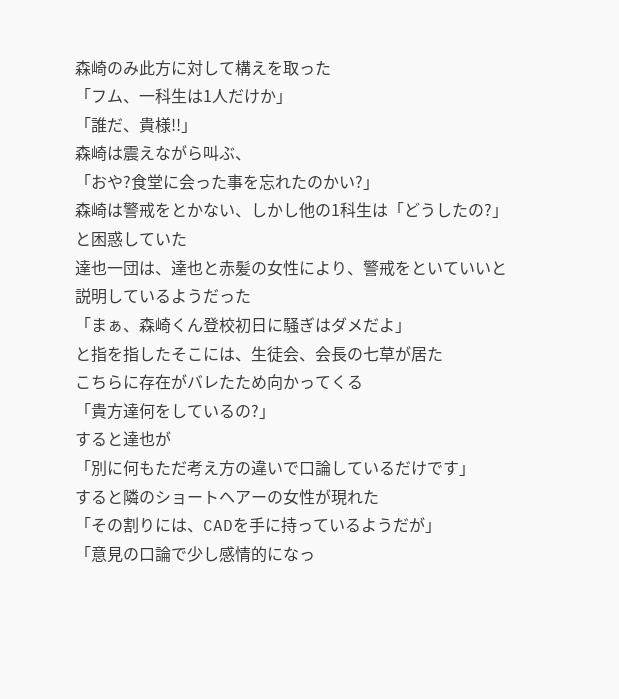森崎のみ此方に対して構えを取った
「フム、一科生は1人だけか」
「誰だ、貴様!!」
森崎は震えながら叫ぶ、
「おや?食堂に会った事を忘れたのかい?」
森崎は警戒をとかない、しかし他の1科生は「どうしたの?」
と困惑していた
達也一団は、達也と赤髪の女性により、警戒をといていいと
説明しているようだった
「まぁ、森崎くん登校初日に騒ぎはダメだよ」
と指を指したそこには、生徒会、会長の七草が居た
こちらに存在がバレたため向かってくる
「貴方達何をしているの?」
すると達也が
「別に何もただ考え方の違いで口論しているだけです」
すると隣のショートヘアーの女性が現れた
「その割りには、CADを手に持っているようだが」
「意見の口論で少し感情的になっ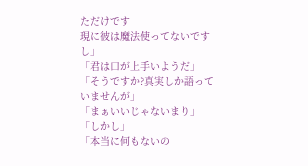ただけです
現に彼は魔法使ってないですし」
「君は口が上手いようだ」
「そうですか?真実しか語っていませんが」
「まぁいいじゃないまり」
「しかし」
「本当に何もないの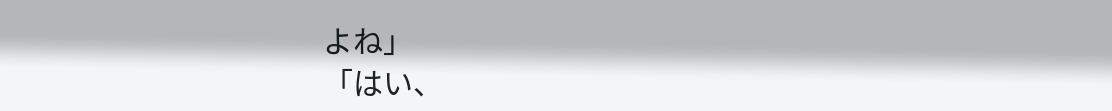よね」
「はい、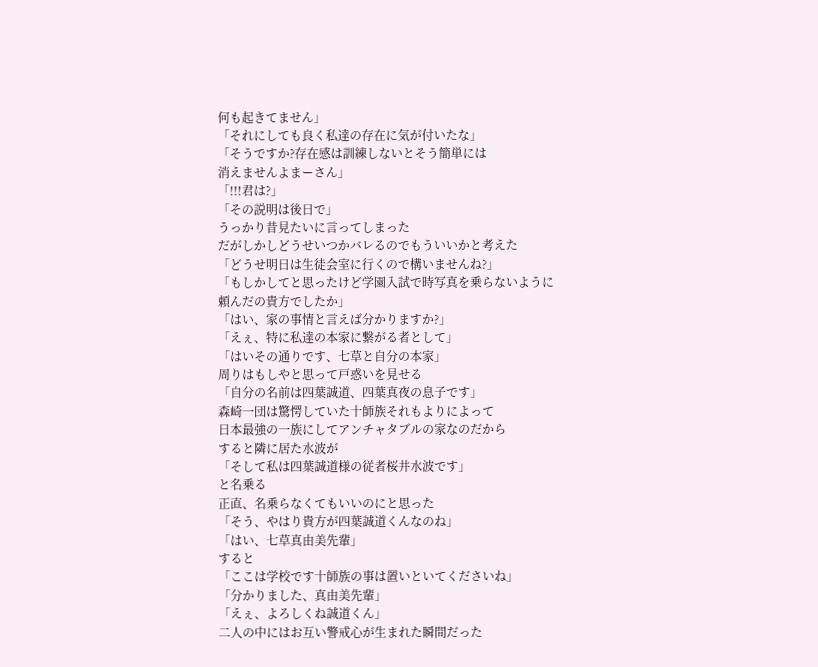何も起きてません」
「それにしても良く私達の存在に気が付いたな」
「そうですか?存在感は訓練しないとそう簡単には
消えませんよまーさん」
「!!!君は?」
「その説明は後日で」
うっかり昔見たいに言ってしまった
だがしかしどうせいつかバレるのでもういいかと考えた
「どうせ明日は生徒会室に行くので構いませんね?」
「もしかしてと思ったけど学園入試で時写真を乗らないように
頼んだの貴方でしたか」
「はい、家の事情と言えば分かりますか?」
「えぇ、特に私達の本家に繋がる者として」
「はいその通りです、七草と自分の本家」
周りはもしやと思って戸惑いを見せる
「自分の名前は四葉誠道、四葉真夜の息子です」
森崎一団は驚愕していた十師族それもよりによって
日本最強の一族にしてアンチャタブルの家なのだから
すると隣に居た水波が
「そして私は四葉誠道様の従者桜井水波です」
と名乗る
正直、名乗らなくてもいいのにと思った
「そう、やはり貴方が四葉誠道くんなのね」
「はい、七草真由美先輩」
すると
「ここは学校です十師族の事は置いといてくださいね」
「分かりました、真由美先輩」
「えぇ、よろしくね誠道くん」
二人の中にはお互い警戒心が生まれた瞬間だった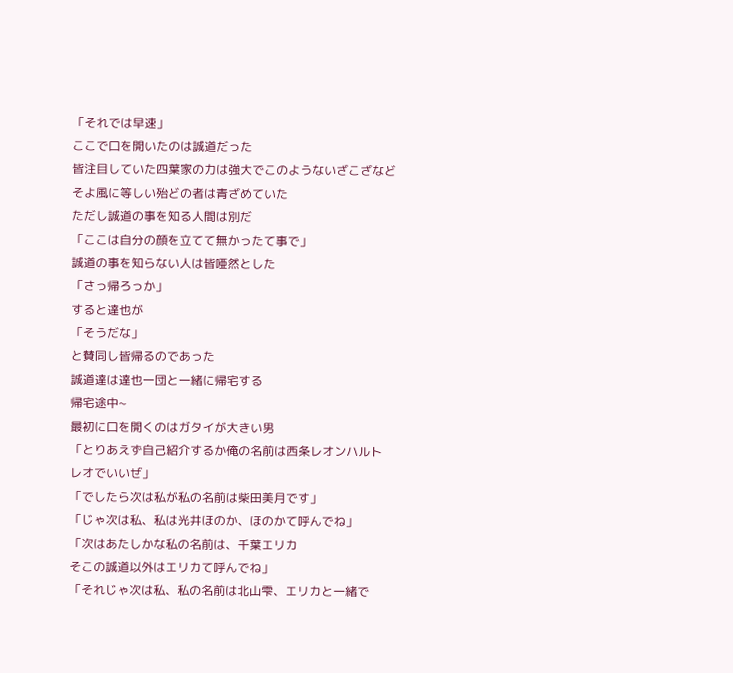「それでは早速」
ここで口を開いたのは誠道だった
皆注目していた四葉家の力は強大でこのようないざこざなど
そよ風に等しい殆どの者は青ざめていた
ただし誠道の事を知る人間は別だ
「ここは自分の顔を立てて無かったて事で」
誠道の事を知らない人は皆唖然とした
「さっ帰ろっか」
すると達也が
「そうだな」
と賛同し皆帰るのであった
誠道達は達也一団と一緒に帰宅する
帰宅途中~
最初に口を開くのはガタイが大きい男
「とりあえず自己紹介するか俺の名前は西条レオンハルト
レオでいいぜ」
「でしたら次は私が私の名前は柴田美月です」
「じゃ次は私、私は光井ほのか、ほのかて呼んでね」
「次はあたしかな私の名前は、千葉エリカ
そこの誠道以外はエリカて呼んでね」
「それじゃ次は私、私の名前は北山雫、エリカと一緒で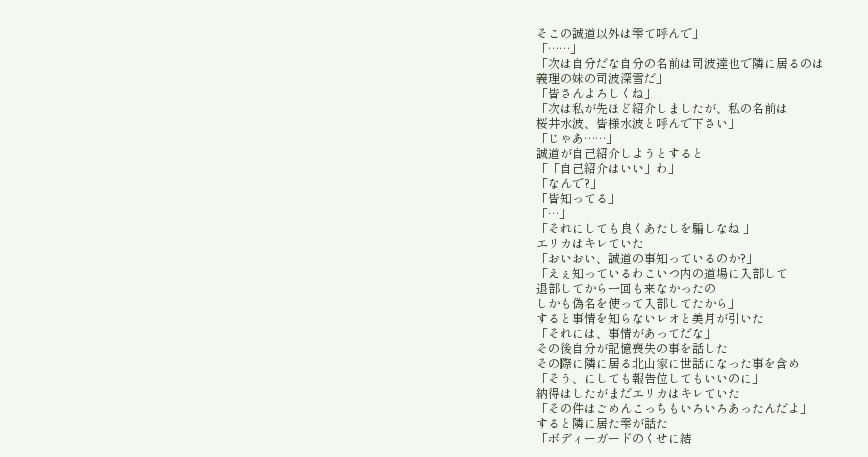そこの誠道以外は雫て呼んで」
「……」
「次は自分だな自分の名前は司波達也で隣に居るのは
義理の妹の司波深雪だ」
「皆さんよろしくね」
「次は私が先ほど紹介しましたが、私の名前は
桜井水波、皆様水波と呼んで下さい」
「じゃあ……」
誠道が自己紹介しようとすると
「「自己紹介はいい」わ」
「なんで?」
「皆知ってる」
「…」
「それにしても良くあたしを騙しなね 」
エリカはキレていた
「おいおい、誠道の事知っているのか?」
「えぇ知っているわこいつ内の道場に入部して
退部してから一回も来なかったの
しかも偽名を使って入部してたから」
すると事情を知らないレオと美月が引いた
「それには、事情があってだな」
その後自分が記憶喪失の事を話した
その際に隣に居る北山家に世話になった事を含め
「そう、にしても報告位してもいいのに」
納得はしたがまだエリカはキレていた
「その件はごめんこっちもいろいろあったんだよ」
すると隣に居た雫が話た
「ボディーガードのくせに結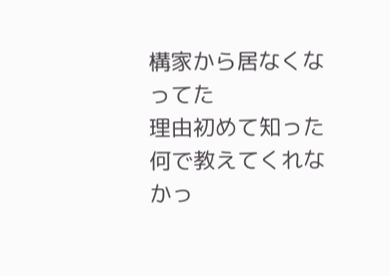構家から居なくなってた
理由初めて知った何で教えてくれなかっ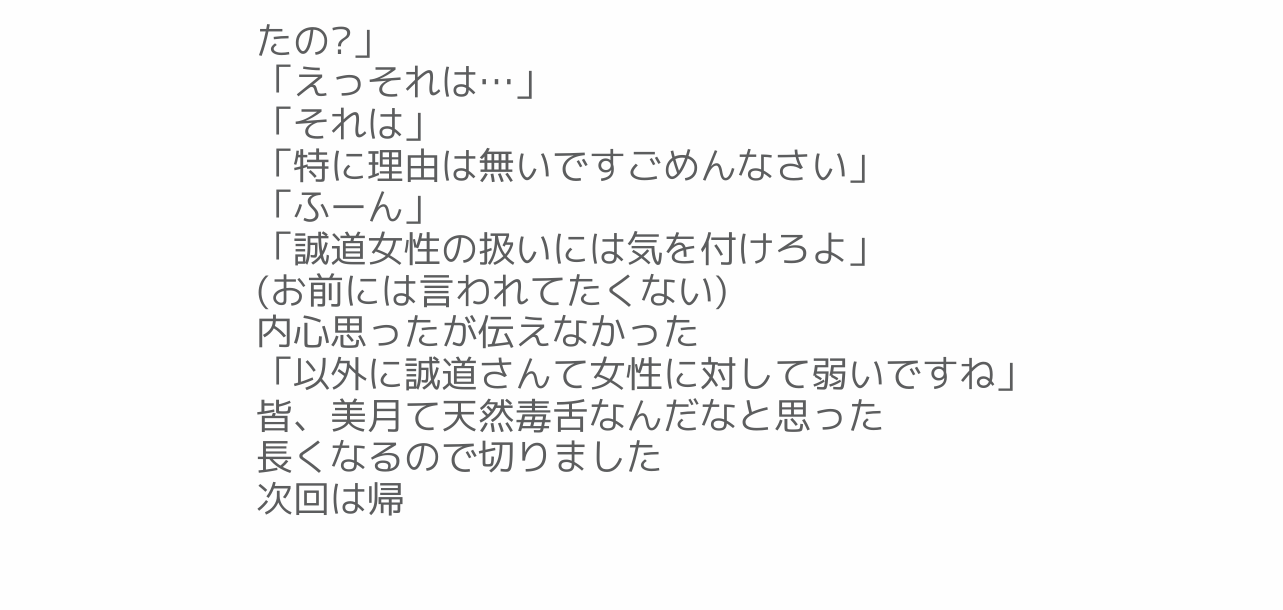たの?」
「えっそれは…」
「それは」
「特に理由は無いですごめんなさい」
「ふーん」
「誠道女性の扱いには気を付けろよ」
(お前には言われてたくない)
内心思ったが伝えなかった
「以外に誠道さんて女性に対して弱いですね」
皆、美月て天然毒舌なんだなと思った
長くなるので切りました
次回は帰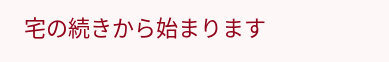宅の続きから始まります